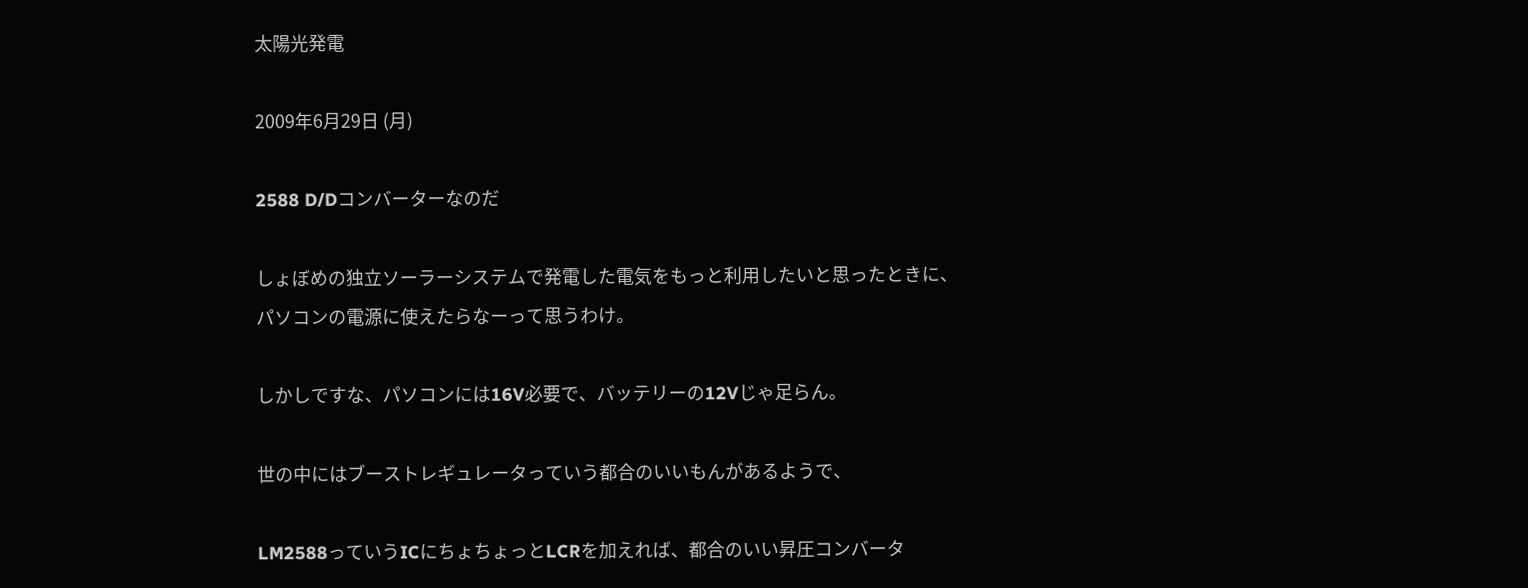太陽光発電

2009年6月29日 (月)

2588 D/Dコンバーターなのだ

しょぼめの独立ソーラーシステムで発電した電気をもっと利用したいと思ったときに、パソコンの電源に使えたらなーって思うわけ。

しかしですな、パソコンには16V必要で、バッテリーの12Vじゃ足らん。

世の中にはブーストレギュレータっていう都合のいいもんがあるようで、

LM2588っていうICにちょちょっとLCRを加えれば、都合のいい昇圧コンバータ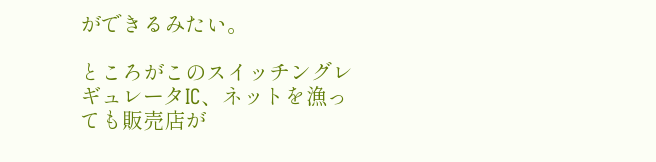ができるみたい。

ところがこのスイッチングレギュレータIC、ネットを漁っても販売店が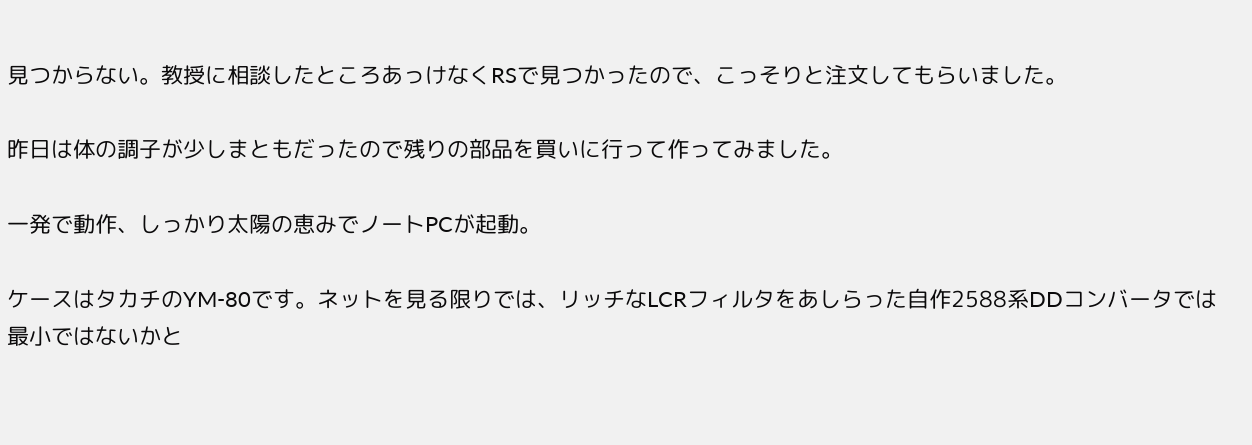見つからない。教授に相談したところあっけなくRSで見つかったので、こっそりと注文してもらいました。

昨日は体の調子が少しまともだったので残りの部品を買いに行って作ってみました。

一発で動作、しっかり太陽の恵みでノートPCが起動。

ケースはタカチのYM-80です。ネットを見る限りでは、リッチなLCRフィルタをあしらった自作2588系DDコンバータでは最小ではないかと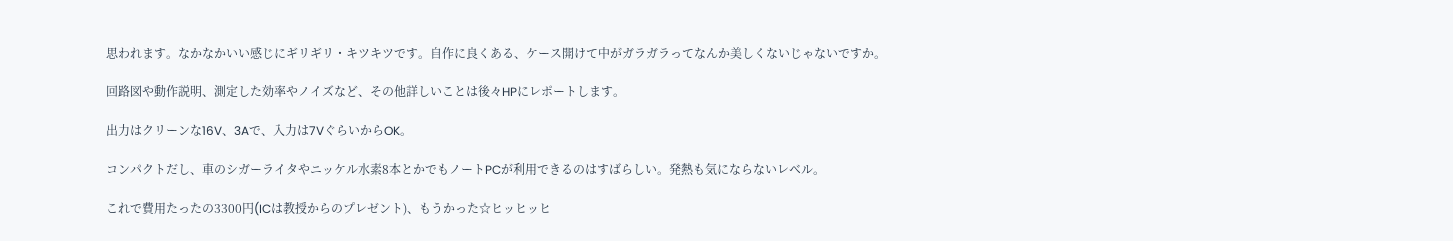思われます。なかなかいい感じにギリギリ・キツキツです。自作に良くある、ケース開けて中がガラガラってなんか美しくないじゃないですか。

回路図や動作説明、測定した効率やノイズなど、その他詳しいことは後々HPにレポートします。

出力はクリーンな16V、3Aで、入力は7VぐらいからOK。

コンパクトだし、車のシガーライタやニッケル水素8本とかでもノートPCが利用できるのはすばらしい。発熱も気にならないレベル。

これで費用たったの3300円(ICは教授からのプレゼント)、もうかった☆ヒッヒッヒ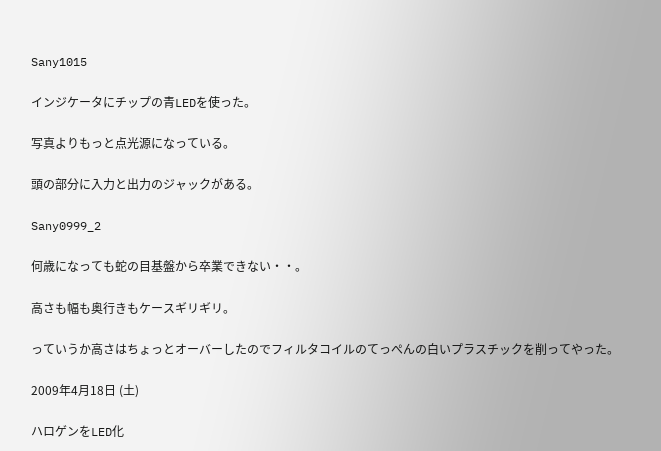Sany1015

インジケータにチップの青LEDを使った。

写真よりもっと点光源になっている。

頭の部分に入力と出力のジャックがある。

Sany0999_2

何歳になっても蛇の目基盤から卒業できない・・。

高さも幅も奥行きもケースギリギリ。

っていうか高さはちょっとオーバーしたのでフィルタコイルのてっぺんの白いプラスチックを削ってやった。

2009年4月18日 (土)

ハロゲンをLED化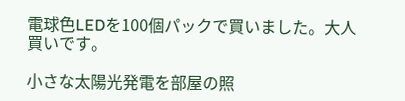電球色LEDを100個パックで買いました。大人買いです。

小さな太陽光発電を部屋の照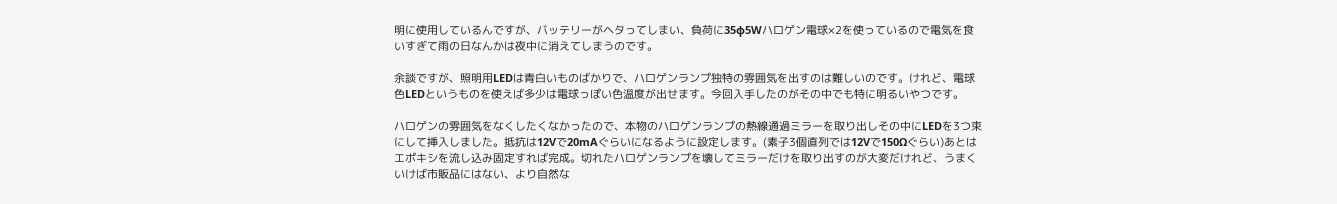明に使用しているんですが、バッテリーがヘタってしまい、負荷に35φ5Wハロゲン電球×2を使っているので電気を食いすぎて雨の日なんかは夜中に消えてしまうのです。

余談ですが、照明用LEDは青白いものばかりで、ハロゲンランプ独特の雰囲気を出すのは難しいのです。けれど、電球色LEDというものを使えば多少は電球っぽい色温度が出せます。今回入手したのがその中でも特に明るいやつです。

ハロゲンの雰囲気をなくしたくなかったので、本物のハロゲンランプの熱線通過ミラーを取り出しその中にLEDを3つ束にして挿入しました。抵抗は12Vで20mAぐらいになるように設定します。(素子3個直列では12Vで150Ωぐらい)あとはエポキシを流し込み固定すれば完成。切れたハロゲンランプを壊してミラーだけを取り出すのが大変だけれど、うまくいけば市販品にはない、より自然な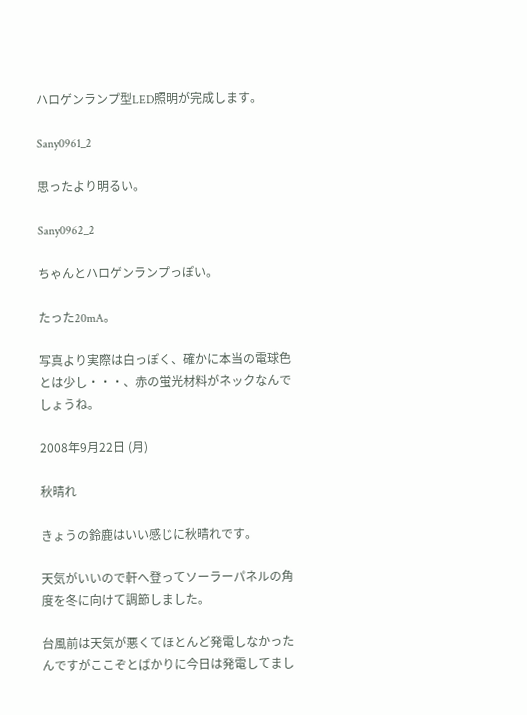ハロゲンランプ型LED照明が完成します。

Sany0961_2

思ったより明るい。

Sany0962_2

ちゃんとハロゲンランプっぽい。

たった20mA。

写真より実際は白っぽく、確かに本当の電球色とは少し・・・、赤の蛍光材料がネックなんでしょうね。

2008年9月22日 (月)

秋晴れ

きょうの鈴鹿はいい感じに秋晴れです。

天気がいいので軒へ登ってソーラーパネルの角度を冬に向けて調節しました。

台風前は天気が悪くてほとんど発電しなかったんですがここぞとばかりに今日は発電してまし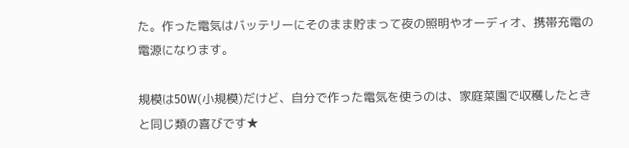た。作った電気はバッテリーにそのまま貯まって夜の照明やオーディオ、携帯充電の電源になります。

規模は50W(小規模)だけど、自分で作った電気を使うのは、家庭菜園で収穫したときと同じ類の喜びです★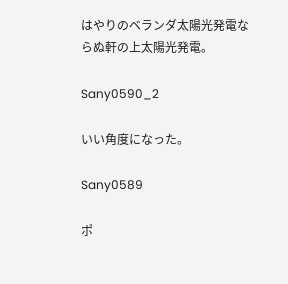はやりのベランダ太陽光発電ならぬ軒の上太陽光発電。

Sany0590_2

いい角度になった。

Sany0589

ポ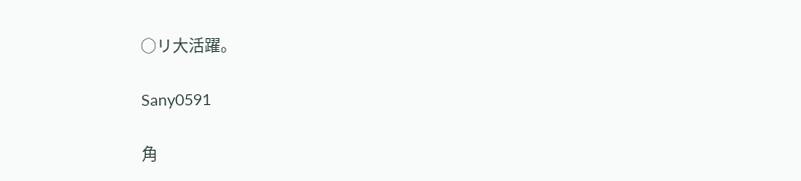○リ大活躍。

Sany0591

角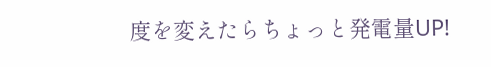度を変えたらちょっと発電量UP!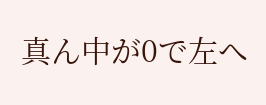真ん中が0で左へ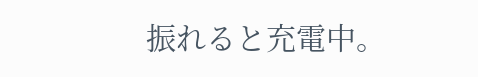振れると充電中。